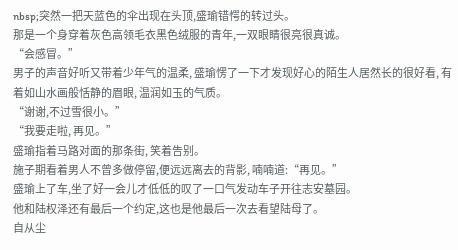nbsp;突然一把天蓝色的伞出现在头顶,盛瑜错愕的转过头。
那是一个身穿着灰色高领毛衣黑色绒服的青年,一双眼睛很亮很真诚。
“会感冒。”
男子的声音好听又带着少年气的温柔, 盛瑜愣了一下才发现好心的陌生人居然长的很好看, 有着如山水画般恬静的眉眼, 温润如玉的气质。
“谢谢,不过雪很小。”
“我要走啦, 再见。”
盛瑜指着马路对面的那条街, 笑着告别。
施子期看着男人不曾多做停留,便远远离去的背影, 喃喃道:“再见。”
盛瑜上了车,坐了好一会儿才低低的叹了一口气发动车子开往志安墓园。
他和陆权泽还有最后一个约定,这也是他最后一次去看望陆母了。
自从尘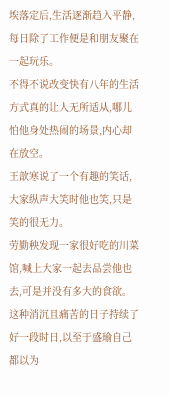埃落定后,生活逐渐趋入平静, 每日除了工作便是和朋友聚在一起玩乐。
不得不说改变快有八年的生活方式真的让人无所适从,哪儿怕他身处热闹的场景,内心却在放空。
王歆寒说了一个有趣的笑话,大家纵声大笑时他也笑,只是笑的很无力。
劳勤秧发现一家很好吃的川菜馆,喊上大家一起去品尝他也去,可是并没有多大的食欲。
这种消沉且痛苦的日子持续了好一段时日,以至于盛瑜自己都以为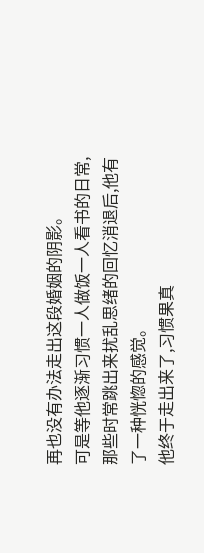再也没有办法走出这段婚姻的阴影。
可是等他逐渐习惯一人做饭一人看书的日常,那些时常跳出来扰乱思绪的回忆消退后,他有了一种恍惚的感觉。
他终于走出来了,习惯果真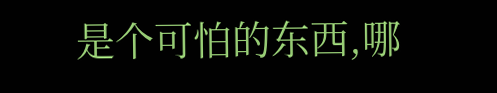是个可怕的东西,哪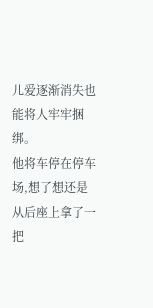儿爱逐渐消失也能将人牢牢捆绑。
他将车停在停车场,想了想还是从后座上拿了一把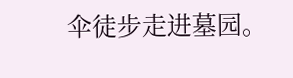伞徒步走进墓园。